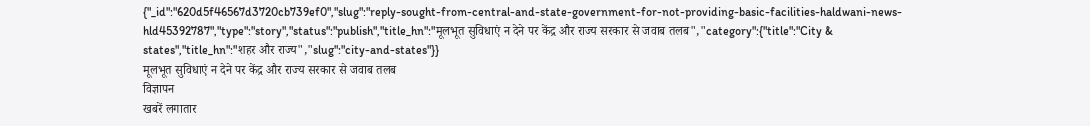{"_id":"620d5f46567d3720cb739ef0","slug":"reply-sought-from-central-and-state-government-for-not-providing-basic-facilities-haldwani-news-hld45392787","type":"story","status":"publish","title_hn":"मूलभूत सुविधाएं न देने पर केंद्र और राज्य सरकार से जवाब तलब","category":{"title":"City & states","title_hn":"शहर और राज्य","slug":"city-and-states"}}
मूलभूत सुविधाएं न देने पर केंद्र और राज्य सरकार से जवाब तलब
विज्ञापन
खबरें लगातार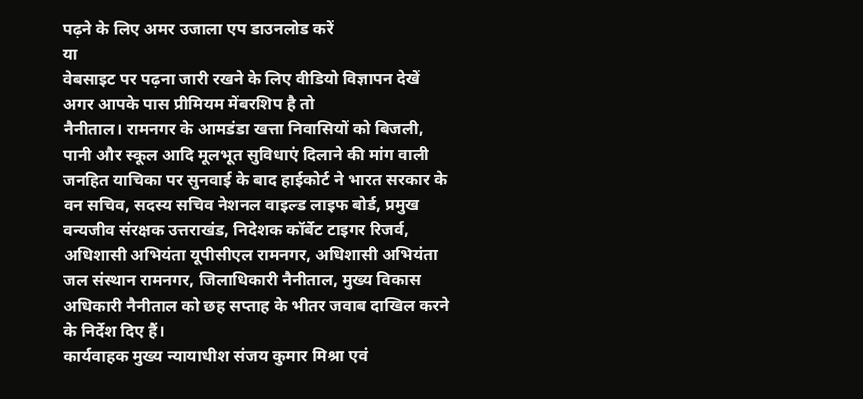पढ़ने के लिए अमर उजाला एप डाउनलोड करें
या
वेबसाइट पर पढ़ना जारी रखने के लिए वीडियो विज्ञापन देखें
अगर आपके पास प्रीमियम मेंबरशिप है तो
नैनीताल। रामनगर के आमडंडा खत्ता निवासियों को बिजली, पानी और स्कूल आदि मूलभूत सुविधाएं दिलाने की मांग वाली जनहित याचिका पर सुनवाई के बाद हाईकोर्ट ने भारत सरकार के वन सचिव, सदस्य सचिव नेशनल वाइल्ड लाइफ बोर्ड, प्रमुख वन्यजीव संरक्षक उत्तराखंड, निदेशक कॉर्बेट टाइगर रिजर्व, अधिशासी अभियंता यूपीसीएल रामनगर, अधिशासी अभियंता जल संस्थान रामनगर, जिलाधिकारी नैनीताल, मुख्य विकास अधिकारी नैनीताल को छह सप्ताह के भीतर जवाब दाखिल करने के निर्देश दिए हैं।
कार्यवाहक मुख्य न्यायाधीश संजय कुमार मिश्रा एवं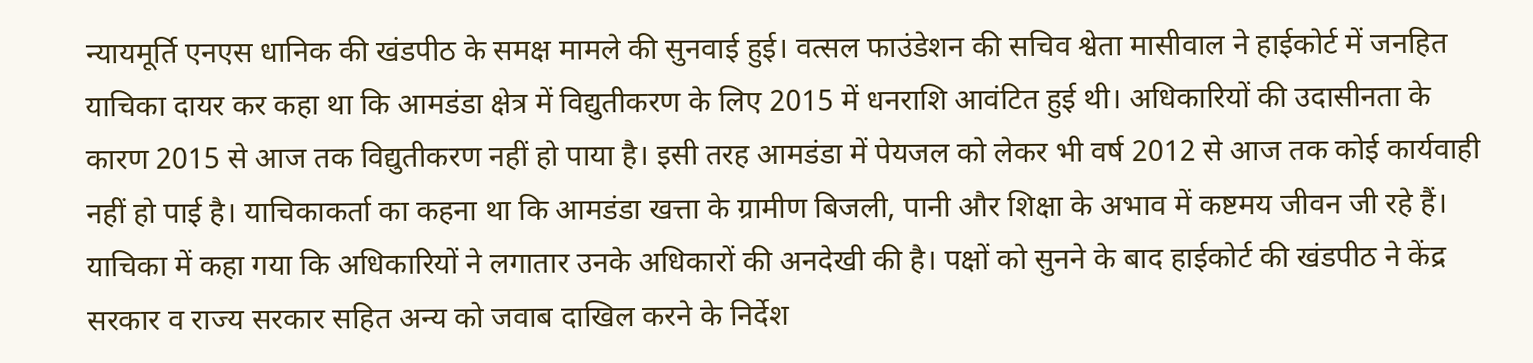न्यायमूर्ति एनएस धानिक की खंडपीठ के समक्ष मामले की सुनवाई हुई। वत्सल फाउंडेशन की सचिव श्वेता मासीवाल ने हाईकोर्ट में जनहित याचिका दायर कर कहा था कि आमडंडा क्षेत्र में विद्युतीकरण के लिए 2015 में धनराशि आवंटित हुई थी। अधिकारियों की उदासीनता के कारण 2015 से आज तक विद्युतीकरण नहीं हो पाया है। इसी तरह आमडंडा में पेयजल को लेकर भी वर्ष 2012 से आज तक कोई कार्यवाही नहीं हो पाई है। याचिकाकर्ता का कहना था कि आमडंडा खत्ता के ग्रामीण बिजली, पानी और शिक्षा के अभाव में कष्टमय जीवन जी रहे हैं। याचिका में कहा गया कि अधिकारियों ने लगातार उनके अधिकारों की अनदेखी की है। पक्षों को सुनने के बाद हाईकोर्ट की खंडपीठ ने केंद्र सरकार व राज्य सरकार सहित अन्य को जवाब दाखिल करने के निर्देश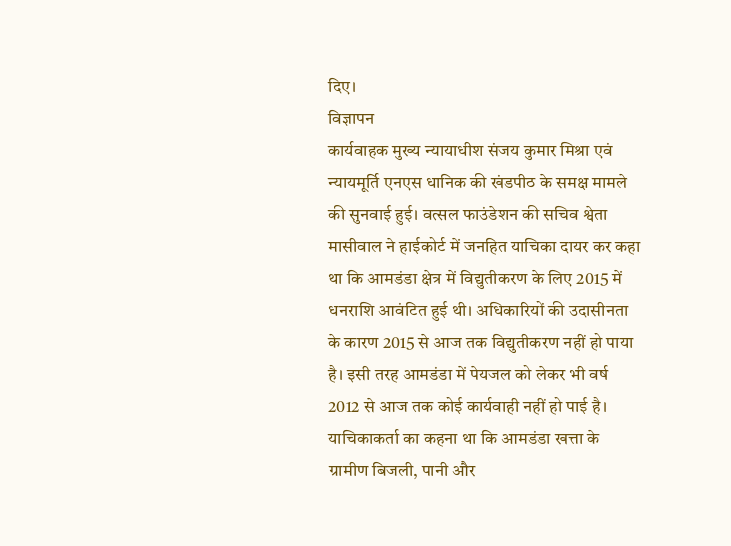दिए।
विज्ञापन
कार्यवाहक मुख्य न्यायाधीश संजय कुमार मिश्रा एवं न्यायमूर्ति एनएस धानिक की खंडपीठ के समक्ष मामले की सुनवाई हुई। वत्सल फाउंडेशन की सचिव श्वेता मासीवाल ने हाईकोर्ट में जनहित याचिका दायर कर कहा था कि आमडंडा क्षेत्र में विद्युतीकरण के लिए 2015 में धनराशि आवंटित हुई थी। अधिकारियों की उदासीनता के कारण 2015 से आज तक विद्युतीकरण नहीं हो पाया है। इसी तरह आमडंडा में पेयजल को लेकर भी वर्ष 2012 से आज तक कोई कार्यवाही नहीं हो पाई है। याचिकाकर्ता का कहना था कि आमडंडा खत्ता के ग्रामीण बिजली, पानी और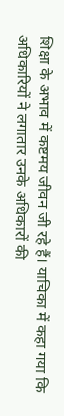शिक्षा के अभाव में कष्टमय जीवन जी रहे हैं। याचिका में कहा गया कि अधिकारियों ने लगातार उनके अधिकारों की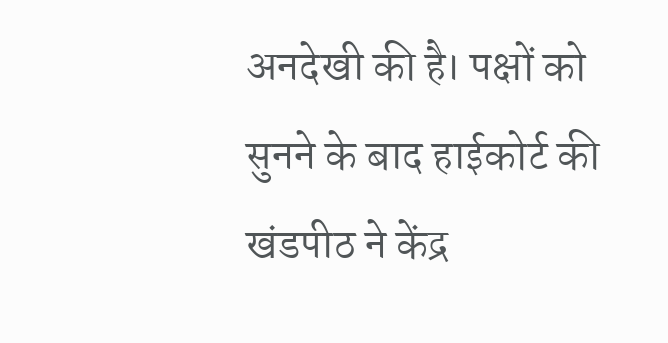अनदेखी की है। पक्षों को सुनने के बाद हाईकोर्ट की खंडपीठ ने केंद्र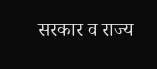सरकार व राज्य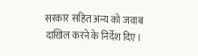सरकार सहित अन्य को जवाब दाखिल करने के निर्देश दिए।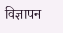विज्ञापन